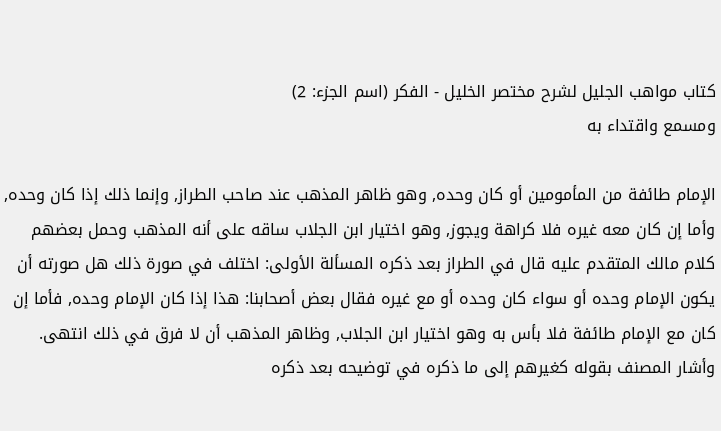كتاب مواهب الجليل لشرح مختصر الخليل - الفكر (اسم الجزء: 2)
ومسمع واقتداء به

الإمام طائفة من المأمومين أو كان وحده, وهو ظاهر المذهب عند صاحب الطراز, وإنما ذلك إذا كان وحده, وأما إن كان معه غيره فلا كراهة ويجوز, وهو اختيار ابن الجلاب ساقه على أنه المذهب وحمل بعضهم كلام مالك المتقدم عليه قال في الطراز بعد ذكره المسألة الأولى: اختلف في صورة ذلك هل صورته أن يكون الإمام وحده أو سواء كان وحده أو مع غيره فقال بعض أصحابنا: هذا إذا كان الإمام وحده, فأما إن كان مع الإمام طائفة فلا بأس به وهو اختيار ابن الجلاب, وظاهر المذهب أن لا فرق في ذلك انتهى. وأشار المصنف بقوله كغيرهم إلى ما ذكره في توضيحه بعد ذكره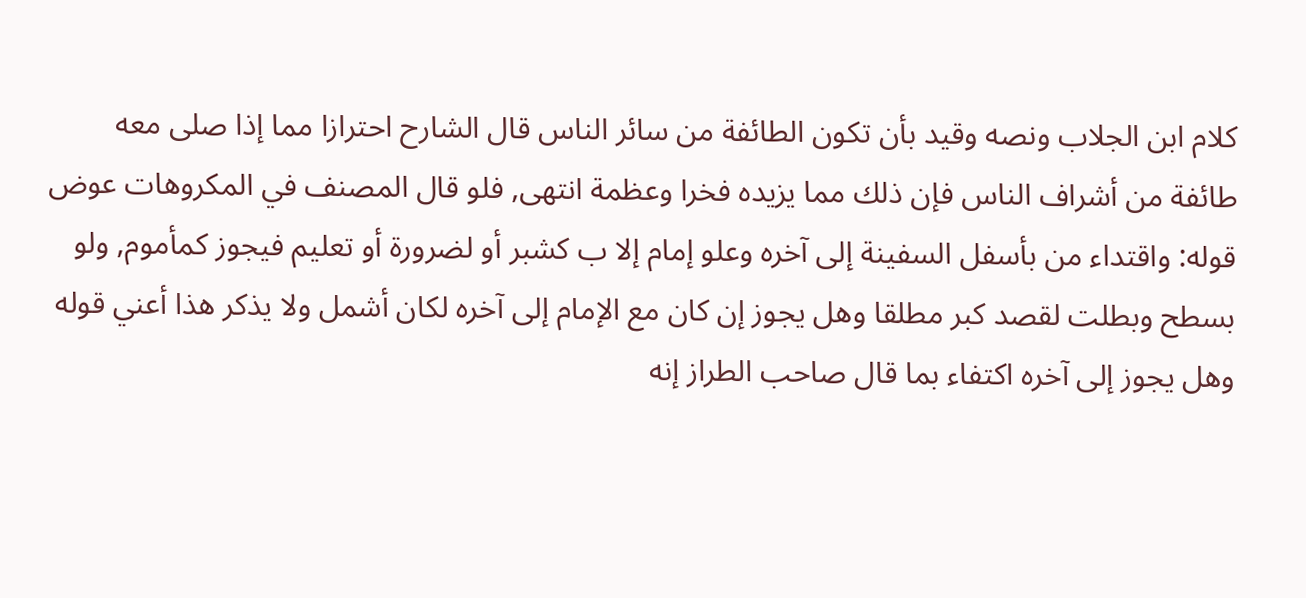كلام ابن الجلاب ونصه وقيد بأن تكون الطائفة من سائر الناس قال الشارح احترازا مما إذا صلى معه طائفة من أشراف الناس فإن ذلك مما يزيده فخرا وعظمة انتهى, فلو قال المصنف في المكروهات عوض قوله: واقتداء من بأسفل السفينة إلى آخره وعلو إمام إلا ب كشبر أو لضرورة أو تعليم فيجوز كمأموم, ولو بسطح وبطلت لقصد كبر مطلقا وهل يجوز إن كان مع الإمام إلى آخره لكان أشمل ولا يذكر هذا أعني قوله وهل يجوز إلى آخره اكتفاء بما قال صاحب الطراز إنه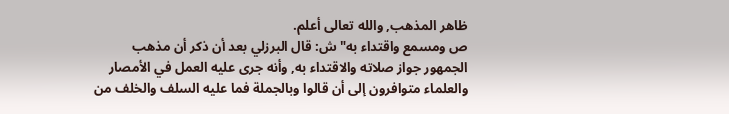ظاهر المذهب, والله تعالى أعلم.
ص ومسمع واقتداء به" ش: قال البرزلي بعد أن ذكر أن مذهب الجمهور جواز صلاته والاقتداء به, وأنه جرى عليه العمل في الأمصار والعلماء متوافرون إلى أن قالوا وبالجملة فما عليه السلف والخلف من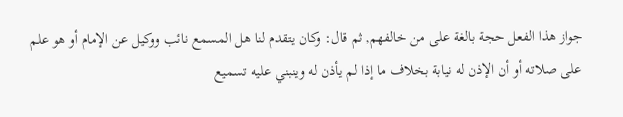جواز هذا الفعل حجة بالغة على من خالفهم, ثم قال: وكان يتقدم لنا هل المسمع نائب ووكيل عن الإمام أو هو علم على صلاته أو أن الإذن له نيابة بخلاف ما إذا لم يأذن له وينبني عليه تسميع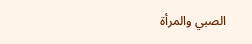الصبي والمرأة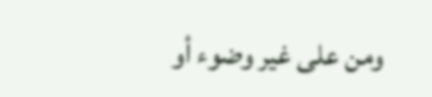ومن على غير وضوء أو